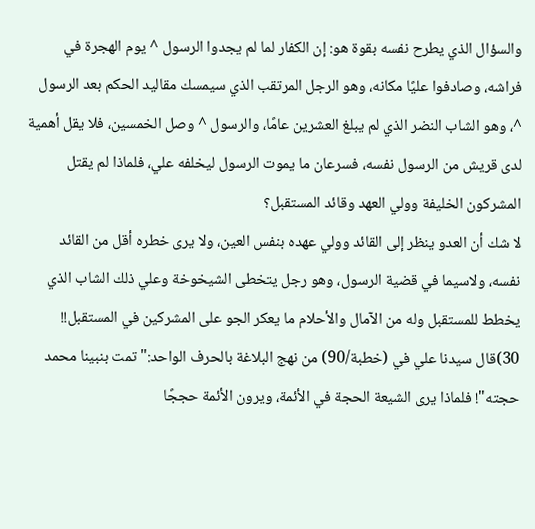والسؤال الذي يطرح نفسه بقوة هو: إن الكفار لما لم يجدوا الرسول ^ يوم الهجرة في فراشه، وصادفوا عليًا مكانه، وهو الرجل المرتقب الذي سيمسك مقاليد الحكم بعد الرسول ^، وهو الشاب النضر الذي لم يبلغ العشرين عامًا، والرسول ^ وصل الخمسين، فلا يقل أهمية لدى قريش من الرسول نفسه، فسرعان ما يموت الرسول ليخلفه علي، فلماذا لم يقتل المشركون الخليفة وولي العهد وقائد المستقبل؟
لا شك أن العدو ينظر إلى القائد وولي عهده بنفس العين، ولا يرى خطره أقل من القائد نفسه، ولاسيما في قضية الرسول، وهو رجل يتخطى الشيخوخة وعلي ذلك الشاب الذي يخطط للمستقبل وله من الآمال والأحلام ما يعكر الجو على المشركين في المستقبل!!
30)قال سيدنا علي في (خطبة/90) من نهج البلاغة بالحرف الواحد:"تمت بنبينا محمد حجته"! فلماذا يرى الشيعة الحجة في الأئمة، ويرون الأئمة حججًا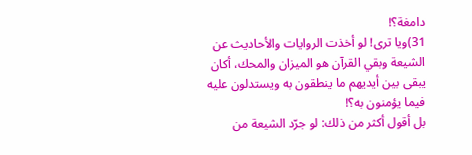دامغة؟!
31)ويا ترى! لو أخذت الروايات والأحاديث عن الشيعة وبقي القرآن هو الميزان والمحك، أكان يبقى بين أيديهم ما ينطقون به ويستدلون عليه فيما يؤمنون به؟!
بل أقول أكثر من ذلك: لو جرّد الشيعة من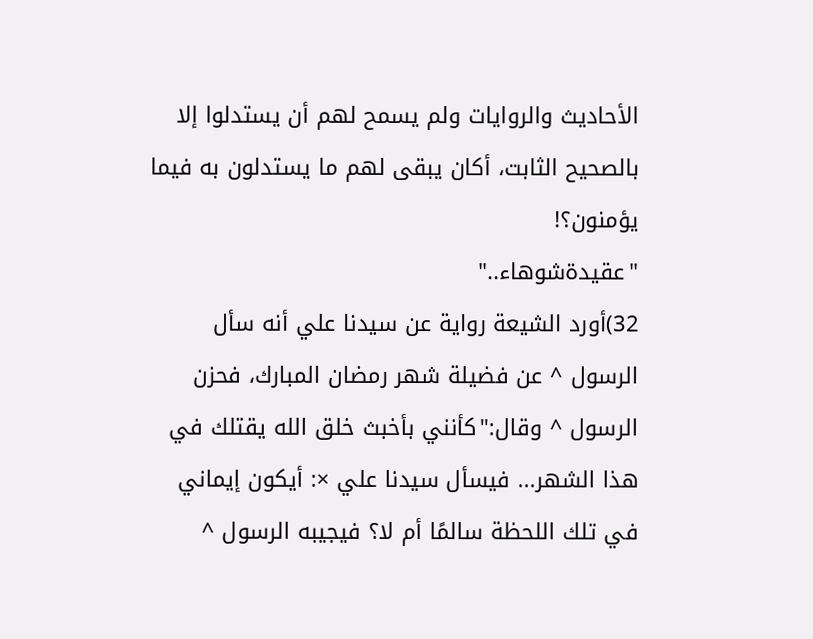الأحاديث والروايات ولم يسمح لهم أن يستدلوا إلا بالصحيح الثابت، أكان يبقى لهم ما يستدلون به فيما يؤمنون؟!
"عقيدةشوهاء.."
32)أورد الشيعة رواية عن سيدنا علي أنه سأل الرسول ^ عن فضيلة شهر رمضان المبارك، فحزن الرسول ^ وقال:"كأنني بأخبث خلق الله يقتلك في هذا الشهر... فيسأل سيدنا علي ×: أيكون إيماني في تلك اللحظة سالمًا أم لا؟ فيجيبه الرسول ^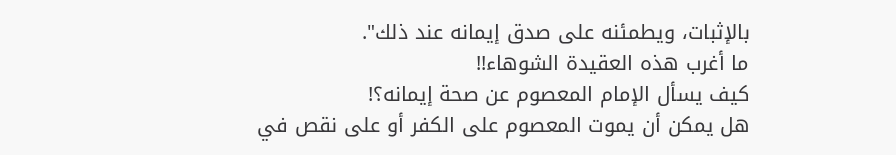بالإثبات، ويطمئنه على صدق إيمانه عند ذلك".
ما أغرب هذه العقيدة الشوهاء!!
كيف يسأل الإمام المعصوم عن صحة إيمانه؟!
هل يمكن أن يموت المعصوم على الكفر أو على نقص في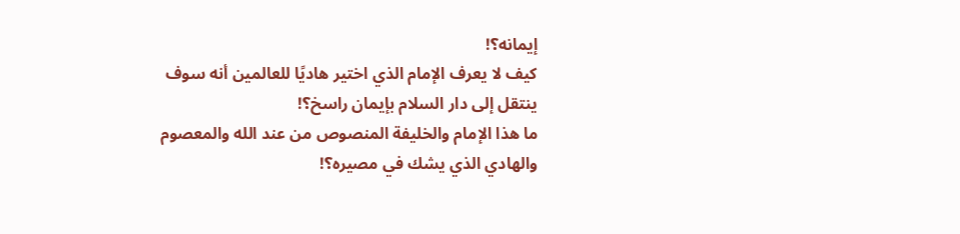إيمانه؟!
كيف لا يعرف الإمام الذي اختير هاديًا للعالمين أنه سوف ينتقل إلى دار السلام بإيمان راسخ؟!
ما هذا الإمام والخليفة المنصوص من عند الله والمعصوم والهادي الذي يشك في مصيره؟!